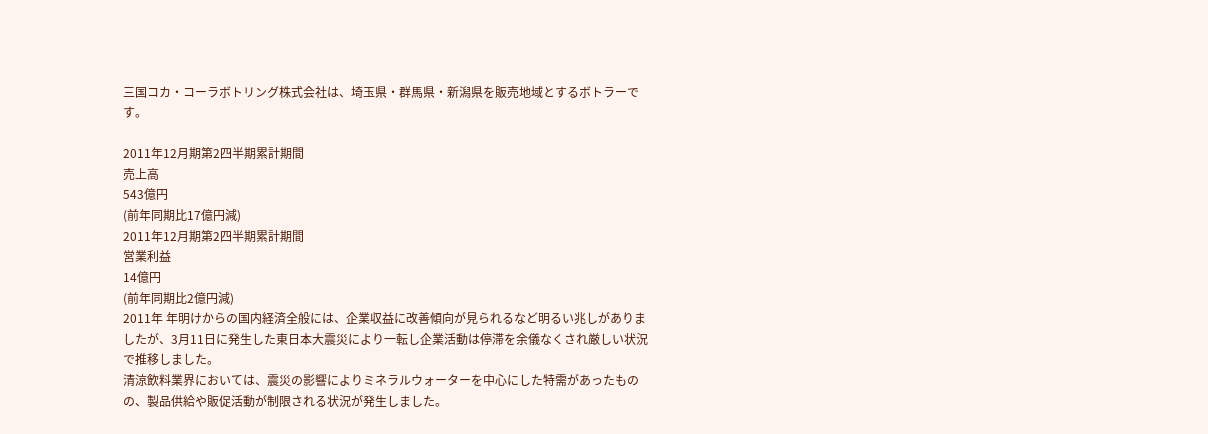三国コカ・コーラボトリング株式会社は、埼玉県・群馬県・新潟県を販売地域とするボトラーです。

2011年12月期第2四半期累計期間
売上高
543億円
(前年同期比17億円減)
2011年12月期第2四半期累計期間
営業利益
14億円
(前年同期比2億円減)
2011年 年明けからの国内経済全般には、企業収益に改善傾向が見られるなど明るい兆しがありましたが、3月11日に発生した東日本大震災により一転し企業活動は停滞を余儀なくされ厳しい状況で推移しました。
清涼飲料業界においては、震災の影響によりミネラルウォーターを中心にした特需があったものの、製品供給や販促活動が制限される状況が発生しました。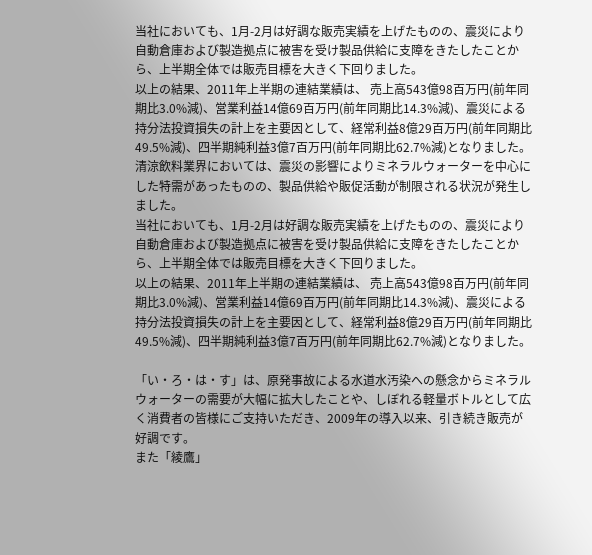当社においても、1月-2月は好調な販売実績を上げたものの、震災により自動倉庫および製造拠点に被害を受け製品供給に支障をきたしたことから、上半期全体では販売目標を大きく下回りました。
以上の結果、2011年上半期の連結業績は、 売上高543億98百万円(前年同期比3.0%減)、営業利益14億69百万円(前年同期比14.3%減)、震災による持分法投資損失の計上を主要因として、経常利益8億29百万円(前年同期比49.5%減)、四半期純利益3億7百万円(前年同期比62.7%減)となりました。
清涼飲料業界においては、震災の影響によりミネラルウォーターを中心にした特需があったものの、製品供給や販促活動が制限される状況が発生しました。
当社においても、1月-2月は好調な販売実績を上げたものの、震災により自動倉庫および製造拠点に被害を受け製品供給に支障をきたしたことから、上半期全体では販売目標を大きく下回りました。
以上の結果、2011年上半期の連結業績は、 売上高543億98百万円(前年同期比3.0%減)、営業利益14億69百万円(前年同期比14.3%減)、震災による持分法投資損失の計上を主要因として、経常利益8億29百万円(前年同期比49.5%減)、四半期純利益3億7百万円(前年同期比62.7%減)となりました。

「い・ろ・は・す」は、原発事故による水道水汚染への懸念からミネラルウォーターの需要が大幅に拡大したことや、しぼれる軽量ボトルとして広く消費者の皆様にご支持いただき、2009年の導入以来、引き続き販売が好調です。
また「綾鷹」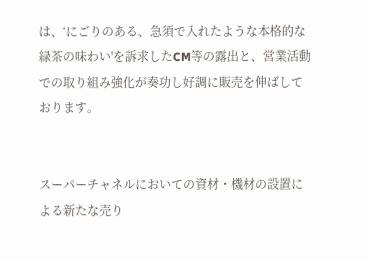は、‘にごりのある、急須で入れたような本格的な緑茶の味わい'を訴求したCM等の露出と、営業活動での取り組み強化が奏功し好調に販売を伸ばしております。


スーパーチャネルにおいての資材・機材の設置による新たな売り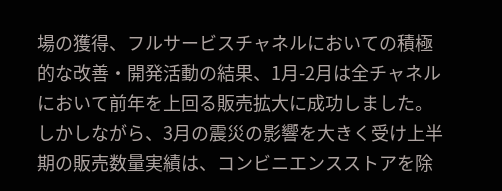場の獲得、フルサービスチャネルにおいての積極的な改善・開発活動の結果、1月-2月は全チャネルにおいて前年を上回る販売拡大に成功しました。しかしながら、3月の震災の影響を大きく受け上半期の販売数量実績は、コンビニエンスストアを除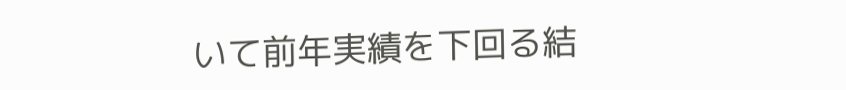いて前年実績を下回る結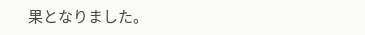果となりました。